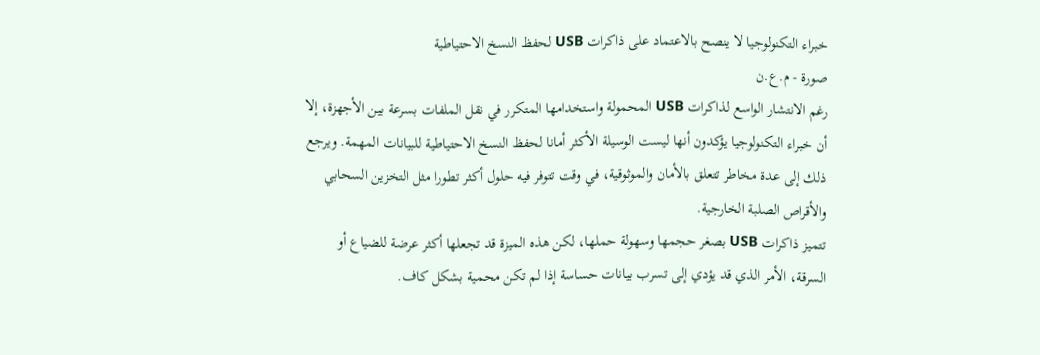خبراء التكنولوجيا لا ينصح بالاعتماد على ذاكرات USB لحفظ النسخ الاحتياطية
صورة - م.ع.ن
رغم الانتشار الواسع لذاكرات USB المحمولة واستخدامها المتكرر في نقل الملفات بسرعة بين الأجهزة، إلا أن خبراء التكنولوجيا يؤكدون أنها ليست الوسيلة الأكثر أمانا لحفظ النسخ الاحتياطية للبيانات المهمة. ويرجع ذلك إلى عدة مخاطر تتعلق بالأمان والموثوقية، في وقت تتوفر فيه حلول أكثر تطورا مثل التخزين السحابي والأقراص الصلبة الخارجية.
تتميز ذاكرات USB بصغر حجمها وسهولة حملها، لكن هذه الميزة قد تجعلها أكثر عرضة للضياع أو السرقة، الأمر الذي قد يؤدي إلى تسرب بيانات حساسة إذا لم تكن محمية بشكل كاف.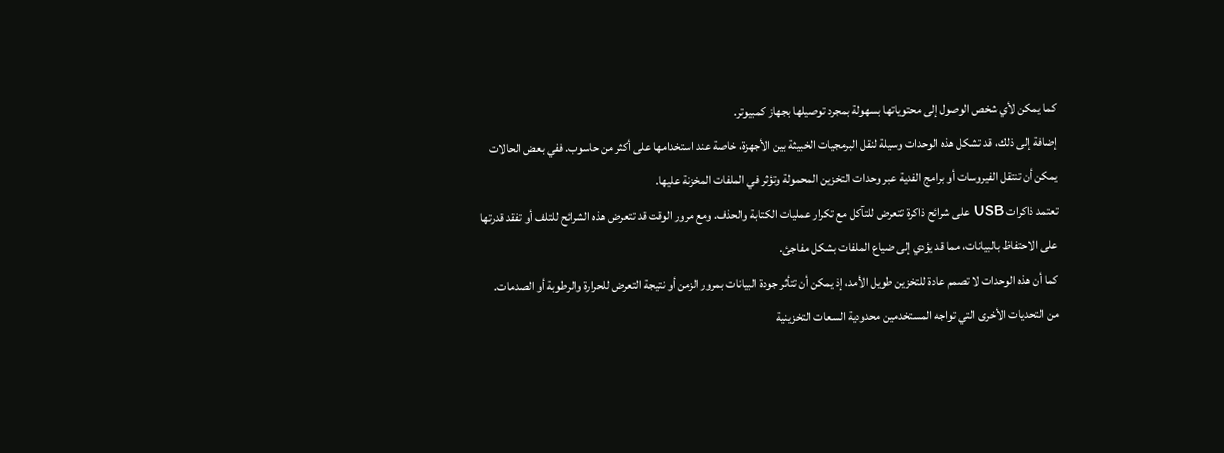كما يمكن لأي شخص الوصول إلى محتوياتها بسهولة بمجرد توصيلها بجهاز كمبيوتر.
إضافة إلى ذلك، قد تشكل هذه الوحدات وسيلة لنقل البرمجيات الخبيثة بين الأجهزة، خاصة عند استخدامها على أكثر من حاسوب. ففي بعض الحالات يمكن أن تنتقل الفيروسات أو برامج الفدية عبر وحدات التخزين المحمولة وتؤثر في الملفات المخزنة عليها.
تعتمد ذاكرات USB على شرائح ذاكرة تتعرض للتآكل مع تكرار عمليات الكتابة والحذف. ومع مرور الوقت قد تتعرض هذه الشرائح للتلف أو تفقد قدرتها على الاحتفاظ بالبيانات، مما قد يؤدي إلى ضياع الملفات بشكل مفاجئ.
كما أن هذه الوحدات لا تصمم عادة للتخزين طويل الأمد، إذ يمكن أن تتأثر جودة البيانات بمرور الزمن أو نتيجة التعرض للحرارة والرطوبة أو الصدمات.
من التحديات الأخرى التي تواجه المستخدمين محدودية السعات التخزينية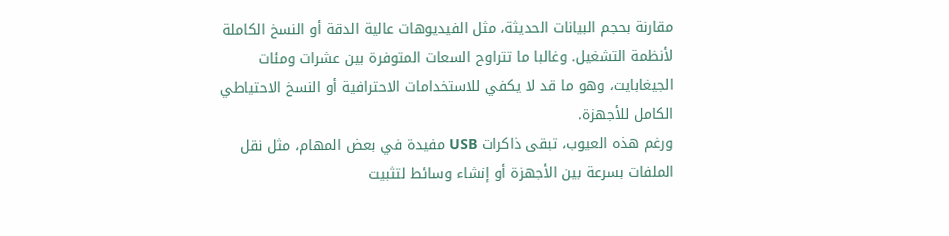مقارنة بحجم البيانات الحديثة، مثل الفيديوهات عالية الدقة أو النسخ الكاملة لأنظمة التشغيل. وغالبا ما تتراوح السعات المتوفرة بين عشرات ومئات الجيغابايت، وهو ما قد لا يكفي للاستخدامات الاحترافية أو النسخ الاحتياطي الكامل للأجهزة.
ورغم هذه العيوب، تبقى ذاكرات USB مفيدة في بعض المهام، مثل نقل الملفات بسرعة بين الأجهزة أو إنشاء وسائط لتثبيت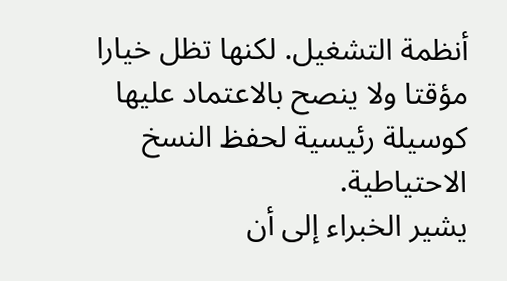أنظمة التشغيل. لكنها تظل خيارا مؤقتا ولا ينصح بالاعتماد عليها كوسيلة رئيسية لحفظ النسخ الاحتياطية.
يشير الخبراء إلى أن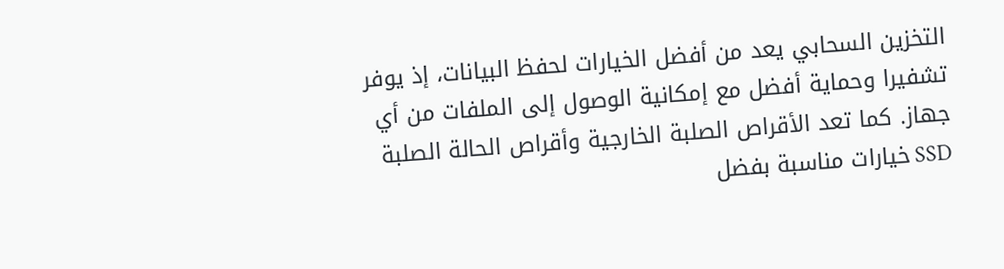التخزين السحابي يعد من أفضل الخيارات لحفظ البيانات، إذ يوفر تشفيرا وحماية أفضل مع إمكانية الوصول إلى الملفات من أي جهاز. كما تعد الأقراص الصلبة الخارجية وأقراص الحالة الصلبة SSD خيارات مناسبة بفضل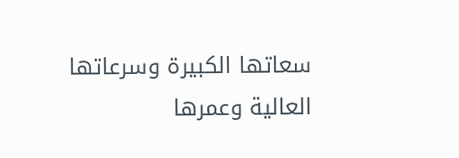سعاتها الكبيرة وسرعاتها العالية وعمرها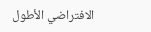الافتراضي الأطول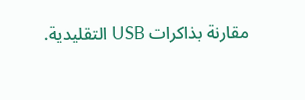مقارنة بذاكرات USB التقليدية.